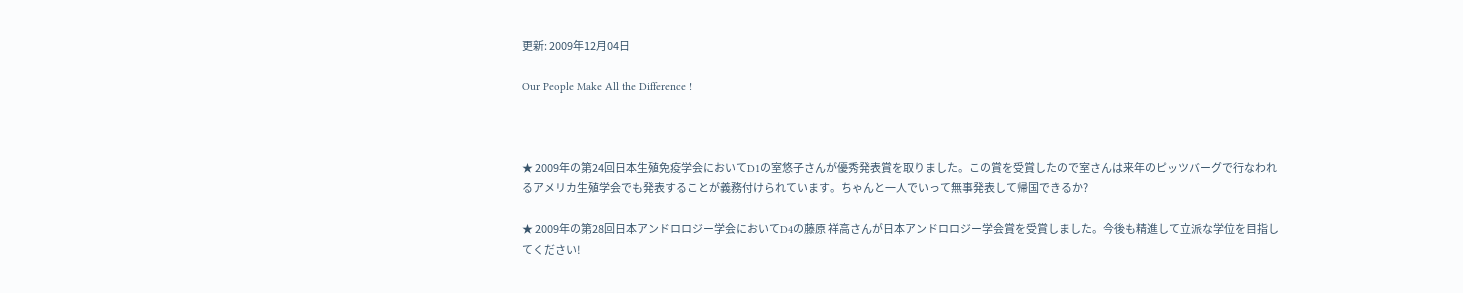更新: 2009年12月04日

Our People Make All the Difference !



★ 2009年の第24回日本生殖免疫学会においてD1の室悠子さんが優秀発表賞を取りました。この賞を受賞したので室さんは来年のピッツバーグで行なわれるアメリカ生殖学会でも発表することが義務付けられています。ちゃんと一人でいって無事発表して帰国できるか?

★ 2009年の第28回日本アンドロロジー学会においてD4の藤原 祥高さんが日本アンドロロジー学会賞を受賞しました。今後も精進して立派な学位を目指してください!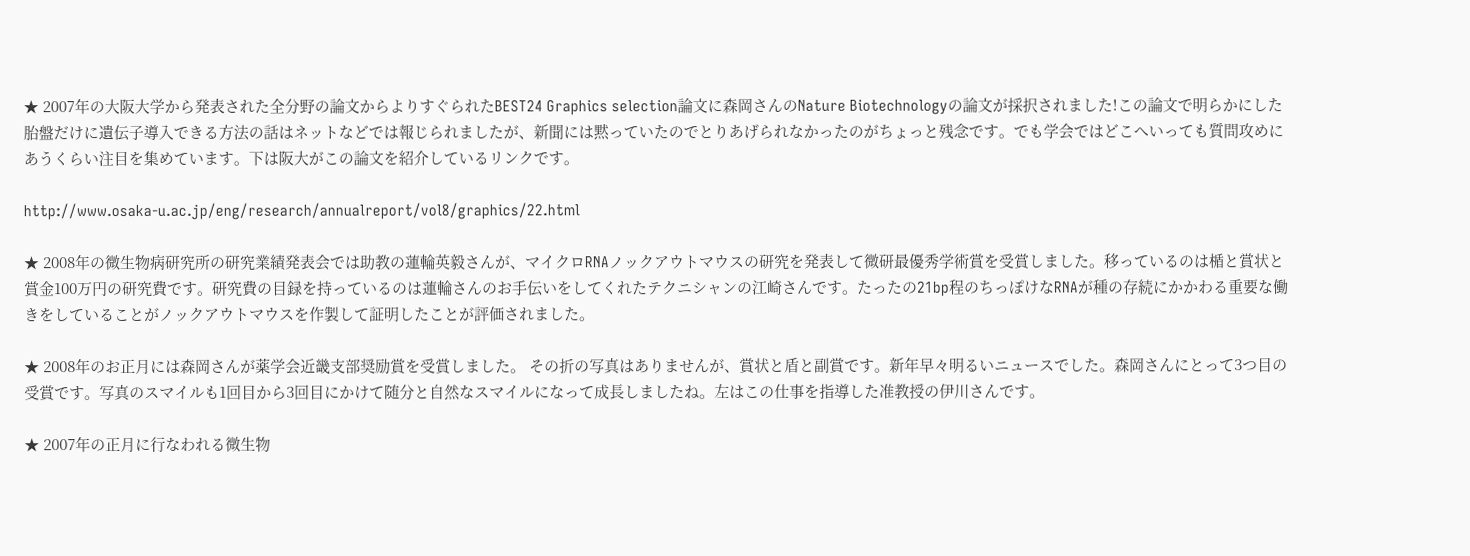★ 2007年の大阪大学から発表された全分野の論文からよりすぐられたBEST24 Graphics selection論文に森岡さんのNature Biotechnologyの論文が採択されました!この論文で明らかにした胎盤だけに遺伝子導入できる方法の話はネットなどでは報じられましたが、新聞には黙っていたのでとりあげられなかったのがちょっと残念です。でも学会ではどこへいっても質問攻めにあうくらい注目を集めています。下は阪大がこの論文を紹介しているリンクです。

http://www.osaka-u.ac.jp/eng/research/annualreport/vol8/graphics/22.html

★ 2008年の微生物病研究所の研究業績発表会では助教の蓮輪英毅さんが、マイクロRNAノックアウトマウスの研究を発表して微研最優秀学術賞を受賞しました。移っているのは楯と賞状と賞金100万円の研究費です。研究費の目録を持っているのは蓮輪さんのお手伝いをしてくれたテクニシャンの江崎さんです。たったの21bp程のちっぽけなRNAが種の存続にかかわる重要な働きをしていることがノックアウトマウスを作製して証明したことが評価されました。

★ 2008年のお正月には森岡さんが薬学会近畿支部奨励賞を受賞しました。 その折の写真はありませんが、賞状と盾と副賞です。新年早々明るいニュースでした。森岡さんにとって3つ目の受賞です。写真のスマイルも1回目から3回目にかけて随分と自然なスマイルになって成長しましたね。左はこの仕事を指導した准教授の伊川さんです。

★ 2007年の正月に行なわれる微生物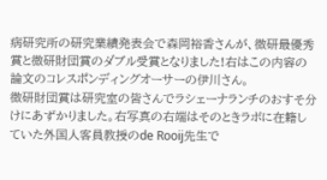病研究所の研究業績発表会で森岡裕香さんが、微研最優秀賞と微研財団賞のダブル受賞となりました!右はこの内容の論文のコレスポンディングオーサーの伊川さん。
微研財団賞は研究室の皆さんでラシェーナランチのおすそ分けにあずかりました。右写真の右端はそのときラボに在籍していた外国人客員教授のde Rooij先生で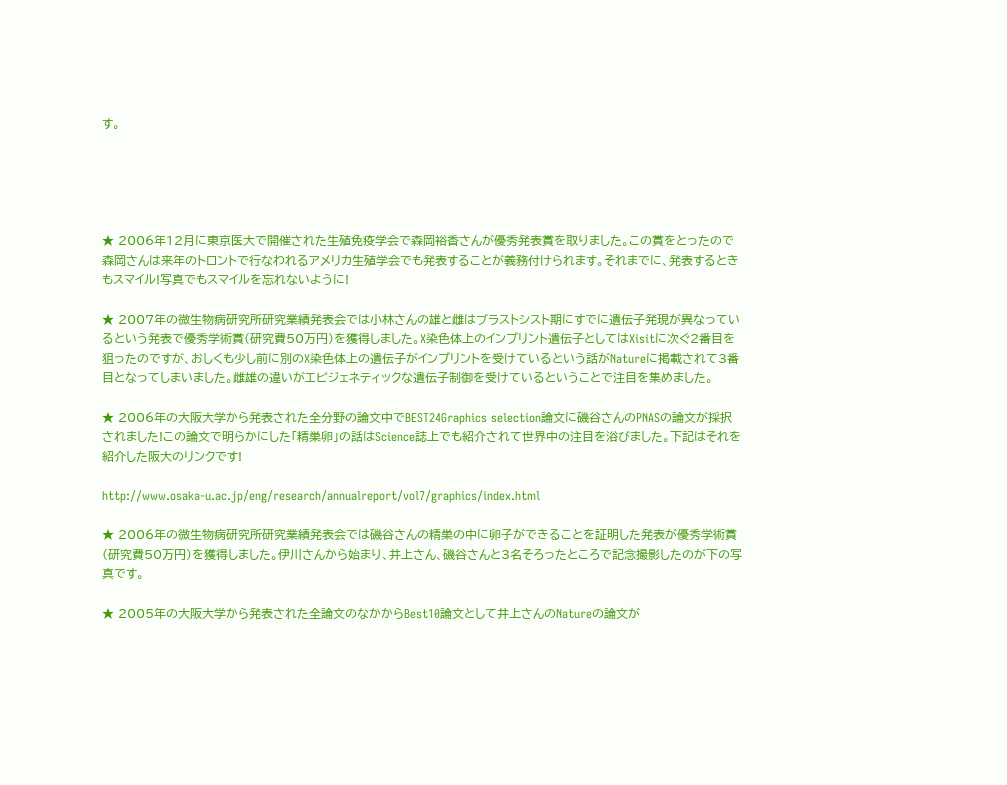す。





★ 2006年12月に東京医大で開催された生殖免疫学会で森岡裕香さんが優秀発表賞を取りました。この賞をとったので森岡さんは来年のトロントで行なわれるアメリカ生殖学会でも発表することが義務付けられます。それまでに、発表するときもスマイル!写真でもスマイルを忘れないように!

★ 2007年の微生物病研究所研究業績発表会では小林さんの雄と雌はブラストシスト期にすでに遺伝子発現が異なっているという発表で優秀学術賞(研究費50万円)を獲得しました。X染色体上のインプリント遺伝子としてはXisitに次ぐ2番目を狙ったのですが、おしくも少し前に別のX染色体上の遺伝子がインプリントを受けているという話がNatureに掲載されて3番目となってしまいました。雌雄の違いがエピジェネティックな遺伝子制御を受けているということで注目を集めました。

★ 2006年の大阪大学から発表された全分野の論文中でBEST24Graphics selection論文に磯谷さんのPNASの論文が採択されました!この論文で明らかにした「精巣卵」の話はScience誌上でも紹介されて世界中の注目を浴びました。下記はそれを紹介した阪大のリンクです!

http://www.osaka-u.ac.jp/eng/research/annualreport/vol7/graphics/index.html

★ 2006年の微生物病研究所研究業績発表会では磯谷さんの精巣の中に卵子ができることを証明した発表が優秀学術賞(研究費50万円)を獲得しました。伊川さんから始まり、井上さん、磯谷さんと3名そろったところで記念撮影したのが下の写真です。

★ 2005年の大阪大学から発表された全論文のなかからBest10論文として井上さんのNatureの論文が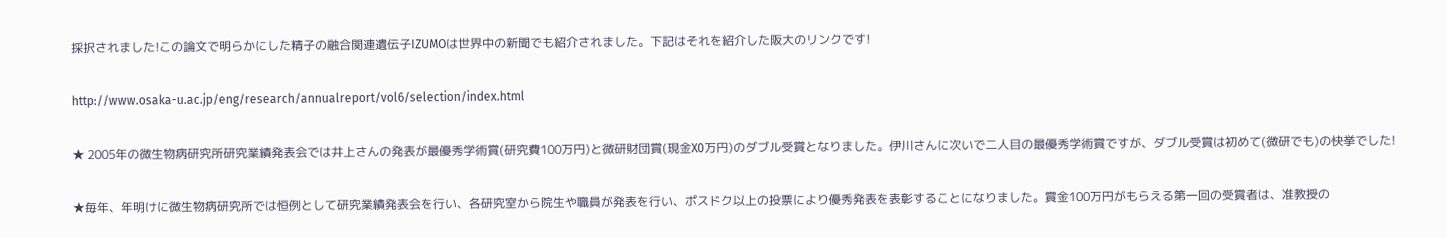採択されました!この論文で明らかにした精子の融合関連遺伝子IZUMOは世界中の新聞でも紹介されました。下記はそれを紹介した阪大のリンクです!

http://www.osaka-u.ac.jp/eng/research/annualreport/vol6/selection/index.html

★ 2005年の微生物病研究所研究業績発表会では井上さんの発表が最優秀学術賞(研究費100万円)と微研財団賞(現金X0万円)のダブル受賞となりました。伊川さんに次いで二人目の最優秀学術賞ですが、ダブル受賞は初めて(微研でも)の快挙でした!

★毎年、年明けに微生物病研究所では恒例として研究業績発表会を行い、各研究室から院生や職員が発表を行い、ポスドク以上の投票により優秀発表を表彰することになりました。賞金100万円がもらえる第一回の受賞者は、准教授の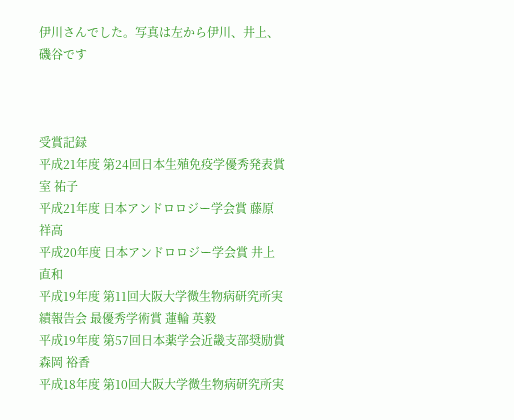伊川さんでした。写真は左から伊川、井上、磯谷です



受賞記録
平成21年度 第24回日本生殖免疫学優秀発表賞 室 祐子
平成21年度 日本アンドロロジー学会賞 藤原 祥高
平成20年度 日本アンドロロジー学会賞 井上 直和
平成19年度 第11回大阪大学微生物病研究所実績報告会 最優秀学術賞 蓮輪 英毅
平成19年度 第57回日本薬学会近畿支部奨励賞 森岡 裕香
平成18年度 第10回大阪大学微生物病研究所実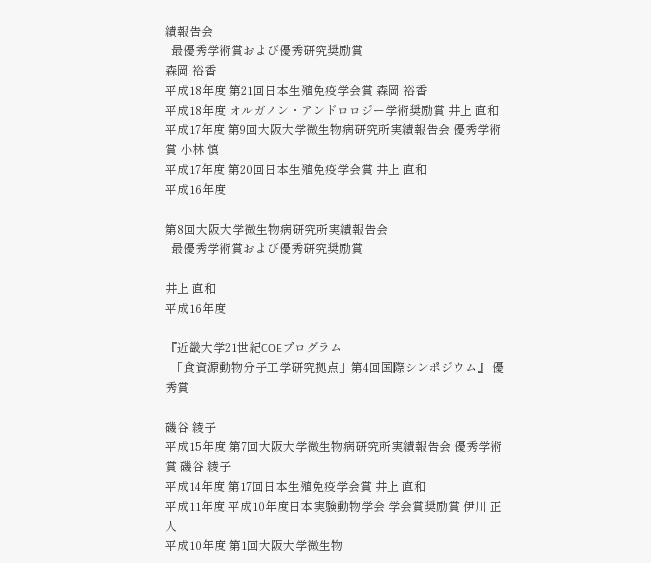績報告会
  最優秀学術賞および優秀研究奨励賞
森岡 裕香
平成18年度 第21回日本生殖免疫学会賞 森岡 裕香
平成18年度 オルガノン・アンドロロジー学術奨励賞 井上 直和
平成17年度 第9回大阪大学微生物病研究所実績報告会 優秀学術賞 小林 慎
平成17年度 第20回日本生殖免疫学会賞 井上 直和
平成16年度

第8回大阪大学微生物病研究所実績報告会
  最優秀学術賞および優秀研究奨励賞

井上 直和
平成16年度

『近畿大学21世紀COEプログラム
  「食資源動物分子工学研究拠点」第4回国際シンポジウム』 優秀賞

磯谷 綾子
平成15年度 第7回大阪大学微生物病研究所実績報告会 優秀学術賞 磯谷 綾子
平成14年度 第17回日本生殖免疫学会賞 井上 直和
平成11年度 平成10年度日本実験動物学会 学会賞奨励賞 伊川 正人
平成10年度 第1回大阪大学微生物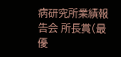病研究所業績報告会 所長賞(最優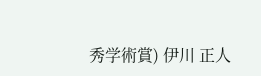秀学術賞) 伊川 正人